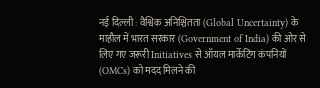नई दिल्ली : वैश्विक अनिश्चितता (Global Uncertainty) के माहौल में भारत सरकार (Government of India) की ओर से लिए गए जरूरी Initiatives से ऑयल मार्केटिंग कंपनियों (OMCs) को मदद मिलने की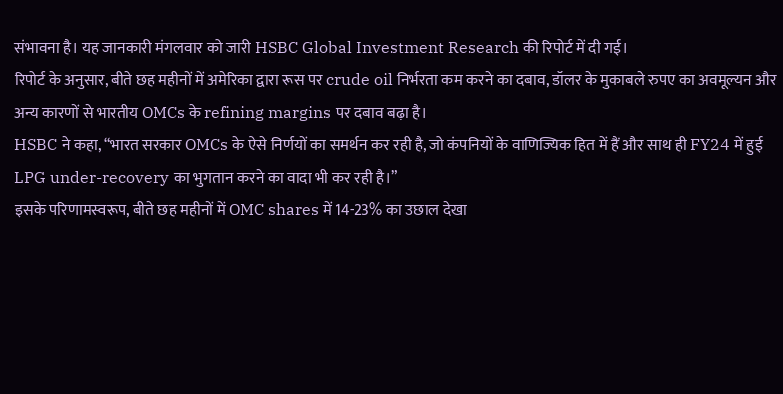संभावना है। यह जानकारी मंगलवार को जारी HSBC Global Investment Research की रिपोर्ट में दी गई।
रिपोर्ट के अनुसार, बीते छह महीनों में अमेरिका द्वारा रूस पर crude oil निर्भरता कम करने का दबाव, डॉलर के मुकाबले रुपए का अवमूल्यन और अन्य कारणों से भारतीय OMCs के refining margins पर दबाव बढ़ा है।
HSBC ने कहा, “भारत सरकार OMCs के ऐसे निर्णयों का समर्थन कर रही है, जो कंपनियों के वाणिज्यिक हित में हैं और साथ ही FY24 में हुई LPG under-recovery का भुगतान करने का वादा भी कर रही है।”
इसके परिणामस्वरूप, बीते छह महीनों में OMC shares में 14-23% का उछाल देखा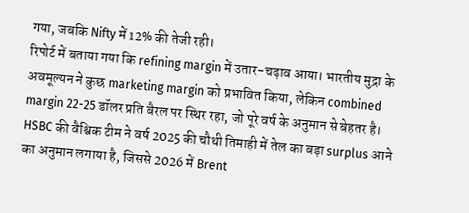गया, जबकि Nifty में 12% की तेजी रही।
रिपोर्ट में बताया गया कि refining margin में उतार-चढ़ाव आया। भारतीय मुद्रा के अवमूल्यन ने कुछ marketing margin को प्रभावित किया, लेकिन combined margin 22-25 डॉलर प्रति बैरल पर स्थिर रहा, जो पूरे वर्ष के अनुमान से बेहतर है।
HSBC की वैश्विक टीम ने वर्ष 2025 की चौथी तिमाही में तेल का बड़ा surplus आने का अनुमान लगाया है, जिससे 2026 में Brent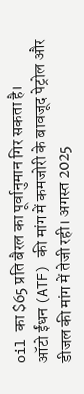oil का $65 प्रति बैरल का पूर्वानुमान गिर सकता है।
ऑटो ईंधन (ATF) की मांग में कमजोरी के बावजूद पेट्रोल और डीजल की मांग में तेजी रही। अगस्त 2025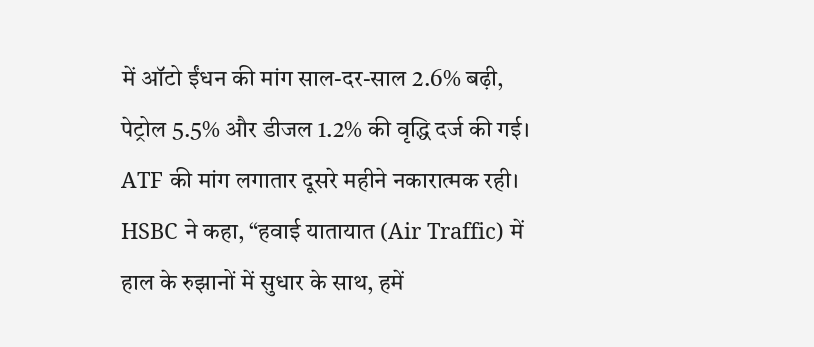में ऑटो ईंधन की मांग साल-दर-साल 2.6% बढ़ी, पेट्रोल 5.5% और डीजल 1.2% की वृद्धि दर्ज की गई। ATF की मांग लगातार दूसरे महीने नकारात्मक रही।
HSBC ने कहा, “हवाई यातायात (Air Traffic) में हाल के रुझानों में सुधार के साथ, हमें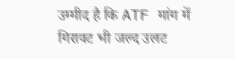उम्मीद है कि ATF मांग में गिरावट भी जल्द उलट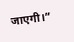जाएगी।”